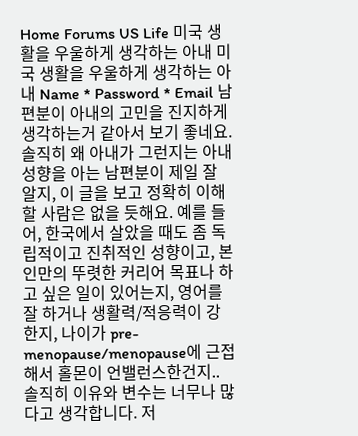Home Forums US Life 미국 생활을 우울하게 생각하는 아내 미국 생활을 우울하게 생각하는 아내 Name * Password * Email 남편분이 아내의 고민을 진지하게 생각하는거 같아서 보기 좋네요. 솔직히 왜 아내가 그런지는 아내 성향을 아는 남편분이 제일 잘 알지, 이 글을 보고 정확히 이해할 사람은 없을 듯해요. 예를 들어, 한국에서 살았을 때도 좀 독립적이고 진취적인 성향이고, 본인만의 뚜렷한 커리어 목표나 하고 싶은 일이 있어는지, 영어를 잘 하거나 생활력/적응력이 강한지, 나이가 pre-menopause/menopause에 근접해서 홀몬이 언밸런스한건지.. 솔직히 이유와 변수는 너무나 많다고 생각합니다. 저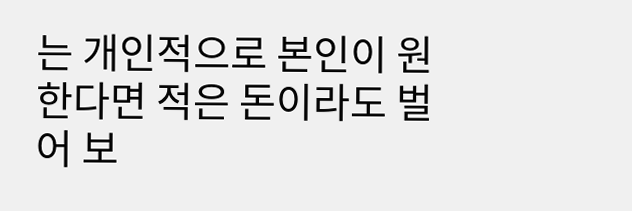는 개인적으로 본인이 원한다면 적은 돈이라도 벌어 보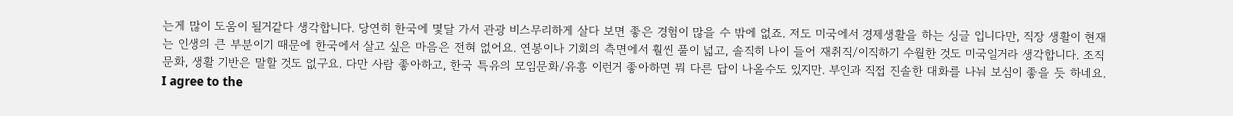는게 많이 도움이 될거같다 생각합니다. 당연히 한국에 몇달 가서 관광 비스무리하게 살다 보면 좋은 경험이 많을 수 밖에 없죠. 저도 미국에서 경제생활을 하는 싱글 입니다만, 직장 생활이 현재는 인생의 큰 부분이기 때문에 한국에서 살고 싶은 마음은 전혀 없어요. 연봉이나 기회의 측면에서 훨씬 풀이 넓고, 솔직히 나이 들어 재취직/이직하기 수월한 것도 미국일거라 생각합니다. 조직문화, 생활 기반은 말할 것도 없구요. 다만 사람 좋아하고, 한국 특유의 모임문화/유흥 이런거 좋아하면 뭐 다른 답이 나올수도 있지만. 부인과 직접 진솔한 대화를 나눠 보심이 좋을 듯 하네요. I agree to the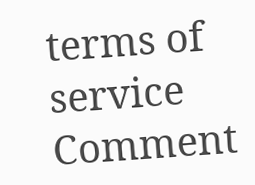terms of service Comment